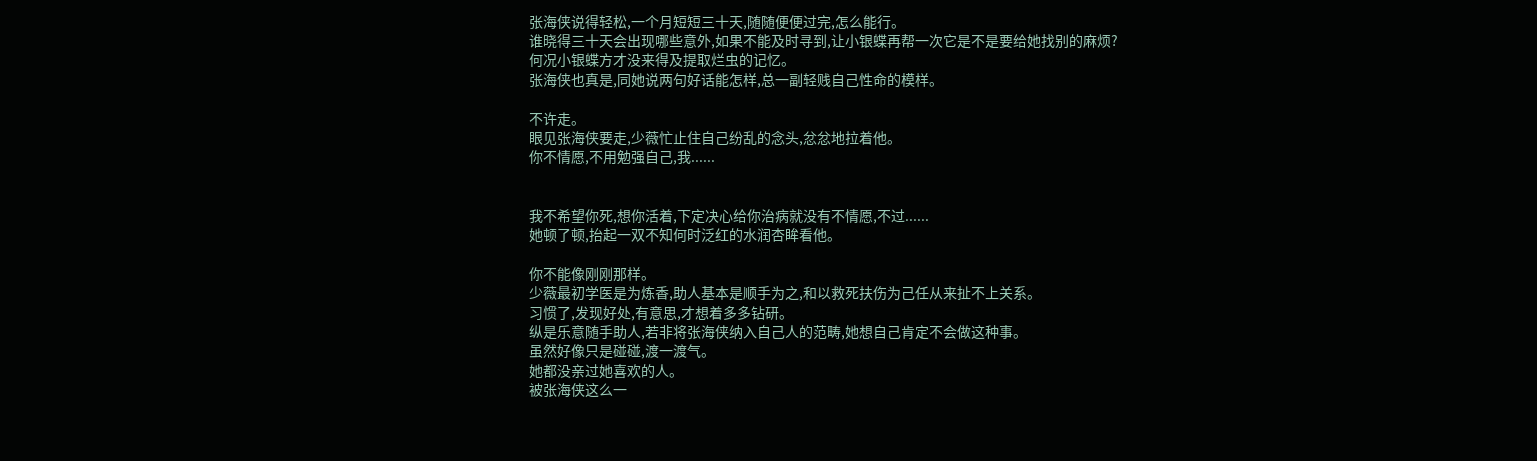张海侠说得轻松,一个月短短三十天,随随便便过完,怎么能行。
谁晓得三十天会出现哪些意外,如果不能及时寻到,让小银蝶再帮一次它是不是要给她找别的麻烦?
何况小银蝶方才没来得及提取烂虫的记忆。
张海侠也真是,同她说两句好话能怎样,总一副轻贱自己性命的模样。

不许走。
眼见张海侠要走,少薇忙止住自己纷乱的念头,忿忿地拉着他。
你不情愿,不用勉强自己,我......


我不希望你死,想你活着,下定决心给你治病就没有不情愿,不过......
她顿了顿,抬起一双不知何时泛红的水润杏眸看他。

你不能像刚刚那样。
少薇最初学医是为炼香,助人基本是顺手为之,和以救死扶伤为己任从来扯不上关系。
习惯了,发现好处,有意思,才想着多多钻研。
纵是乐意随手助人,若非将张海侠纳入自己人的范畴,她想自己肯定不会做这种事。
虽然好像只是碰碰,渡一渡气。
她都没亲过她喜欢的人。
被张海侠这么一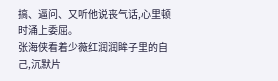搞、逼问、又听他说丧气话,心里顿时涌上委屈。
张海侠看着少薇红润润眸子里的自己,沉默片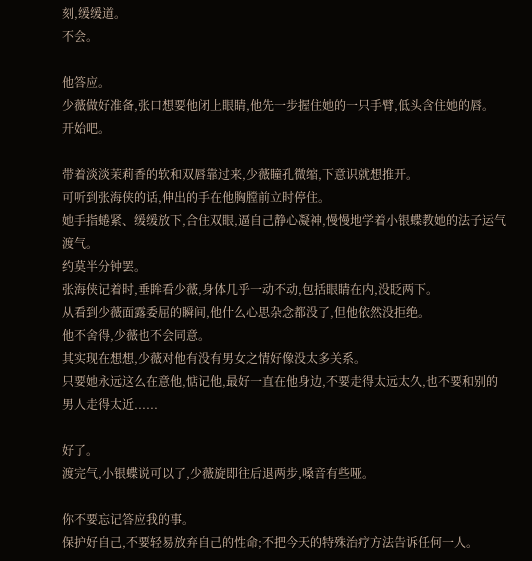刻,缓缓道。
不会。

他答应。
少薇做好准备,张口想要他闭上眼睛,他先一步握住她的一只手臂,低头含住她的唇。
开始吧。

带着淡淡茉莉香的软和双唇靠过来,少薇瞳孔微缩,下意识就想推开。
可听到张海侠的话,伸出的手在他胸膛前立时停住。
她手指蜷紧、缓缓放下,合住双眼,逼自己静心凝神,慢慢地学着小银蝶教她的法子运气渡气。
约莫半分钟罢。
张海侠记着时,垂眸看少薇,身体几乎一动不动,包括眼睛在内,没眨两下。
从看到少薇面露委屈的瞬间,他什么心思杂念都没了,但他依然没拒绝。
他不舍得,少薇也不会同意。
其实现在想想,少薇对他有没有男女之情好像没太多关系。
只要她永远这么在意他,惦记他,最好一直在他身边,不要走得太远太久,也不要和别的男人走得太近......

好了。
渡完气,小银蝶说可以了,少薇旋即往后退两步,嗓音有些哑。

你不要忘记答应我的事。
保护好自己,不要轻易放弃自己的性命;不把今天的特殊治疗方法告诉任何一人。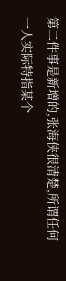第二件事是新增的,张海侠很清楚,所谓任何一人实际特指某个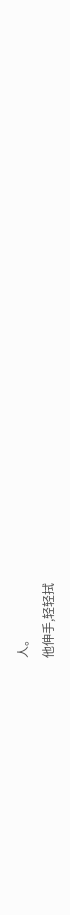人。
他伸手,轻轻拭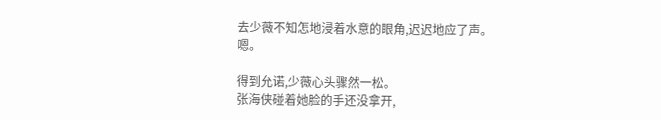去少薇不知怎地浸着水意的眼角,迟迟地应了声。
嗯。

得到允诺,少薇心头骤然一松。
张海侠碰着她脸的手还没拿开,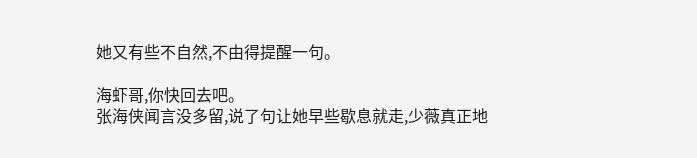她又有些不自然,不由得提醒一句。

海虾哥,你快回去吧。
张海侠闻言没多留,说了句让她早些歇息就走,少薇真正地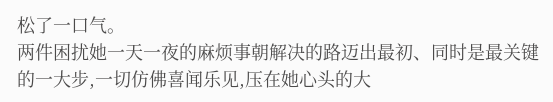松了一口气。
两件困扰她一天一夜的麻烦事朝解决的路迈出最初、同时是最关键的一大步,一切仿佛喜闻乐见,压在她心头的大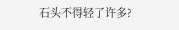石头不得轻了许多?